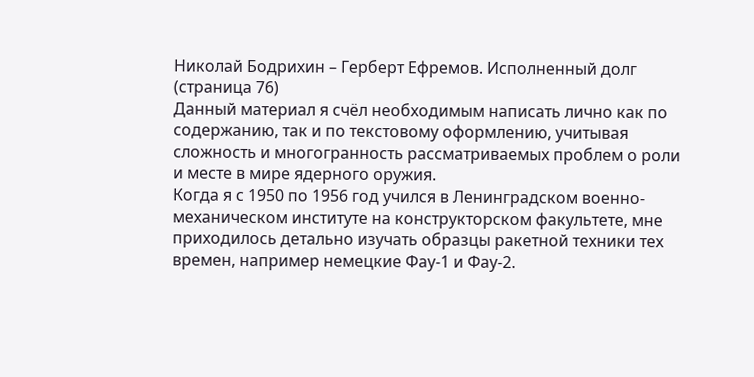Николай Бодрихин – Герберт Ефремов. Исполненный долг (страница 76)
Данный материал я счёл необходимым написать лично как по содержанию, так и по текстовому оформлению, учитывая сложность и многогранность рассматриваемых проблем о роли и месте в мире ядерного оружия.
Когда я с 1950 по 1956 год учился в Ленинградском военно-механическом институте на конструкторском факультете, мне приходилось детально изучать образцы ракетной техники тех времен, например немецкие Фау-1 и Фау-2.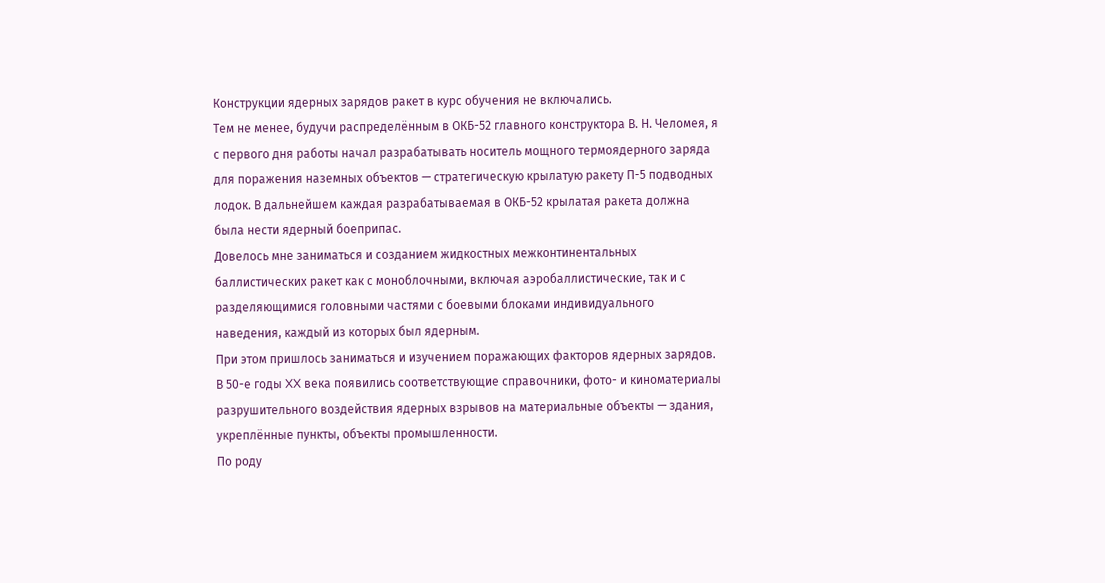Конструкции ядерных зарядов ракет в курс обучения не включались.
Тем не менее, будучи распределённым в ОКБ-52 главного конструктора В. Н. Челомея, я с первого дня работы начал разрабатывать носитель мощного термоядерного заряда для поражения наземных объектов — стратегическую крылатую ракету П-5 подводных лодок. В дальнейшем каждая разрабатываемая в ОКБ-52 крылатая ракета должна была нести ядерный боеприпас.
Довелось мне заниматься и созданием жидкостных межконтинентальных баллистических ракет как с моноблочными, включая аэробаллистические, так и с разделяющимися головными частями с боевыми блоками индивидуального наведения, каждый из которых был ядерным.
При этом пришлось заниматься и изучением поражающих факторов ядерных зарядов. В 50-е годы XX века появились соответствующие справочники, фото- и киноматериалы разрушительного воздействия ядерных взрывов на материальные объекты — здания, укреплённые пункты, объекты промышленности.
По роду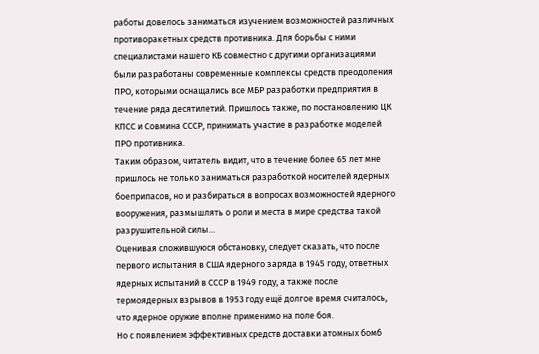работы довелось заниматься изучением возможностей различных противоракетных средств противника. Для борьбы с ними специалистами нашего КБ совместно с другими организациями были разработаны современные комплексы средств преодоления ПРО, которыми оснащались все МБР разработки предприятия в течение ряда десятилетий. Пришлось также, по постановлению ЦК КПСС и Совмина СССР, принимать участие в разработке моделей ПРО противника.
Таким образом, читатель видит, что в течение более 65 лет мне пришлось не только заниматься разработкой носителей ядерных боеприпасов, но и разбираться в вопросах возможностей ядерного вооружения, размышлять о роли и места в мире средства такой разрушительной силы…
Оценивая сложившуюся обстановку, следует сказать, что после первого испытания в США ядерного заряда в 1945 году, ответных ядерных испытаний в СССР в 1949 году, а также после термоядерных взрывов в 1953 году ещё долгое время считалось, что ядерное оружие вполне применимо на поле боя.
Но с появлением эффективных средств доставки атомных бомб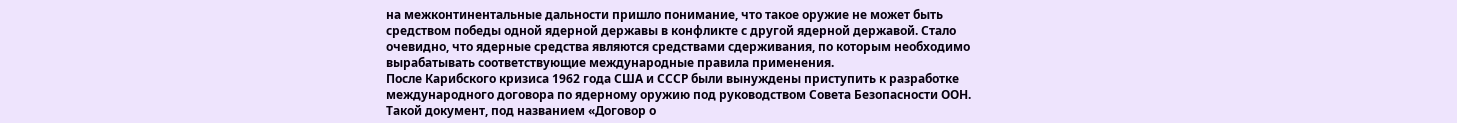на межконтинентальные дальности пришло понимание, что такое оружие не может быть средством победы одной ядерной державы в конфликте с другой ядерной державой. Стало очевидно, что ядерные средства являются средствами сдерживания, по которым необходимо вырабатывать соответствующие международные правила применения.
После Карибского кризиса 1962 года США и СССР были вынуждены приступить к разработке международного договора по ядерному оружию под руководством Совета Безопасности ООН.
Такой документ, под названием «Договор о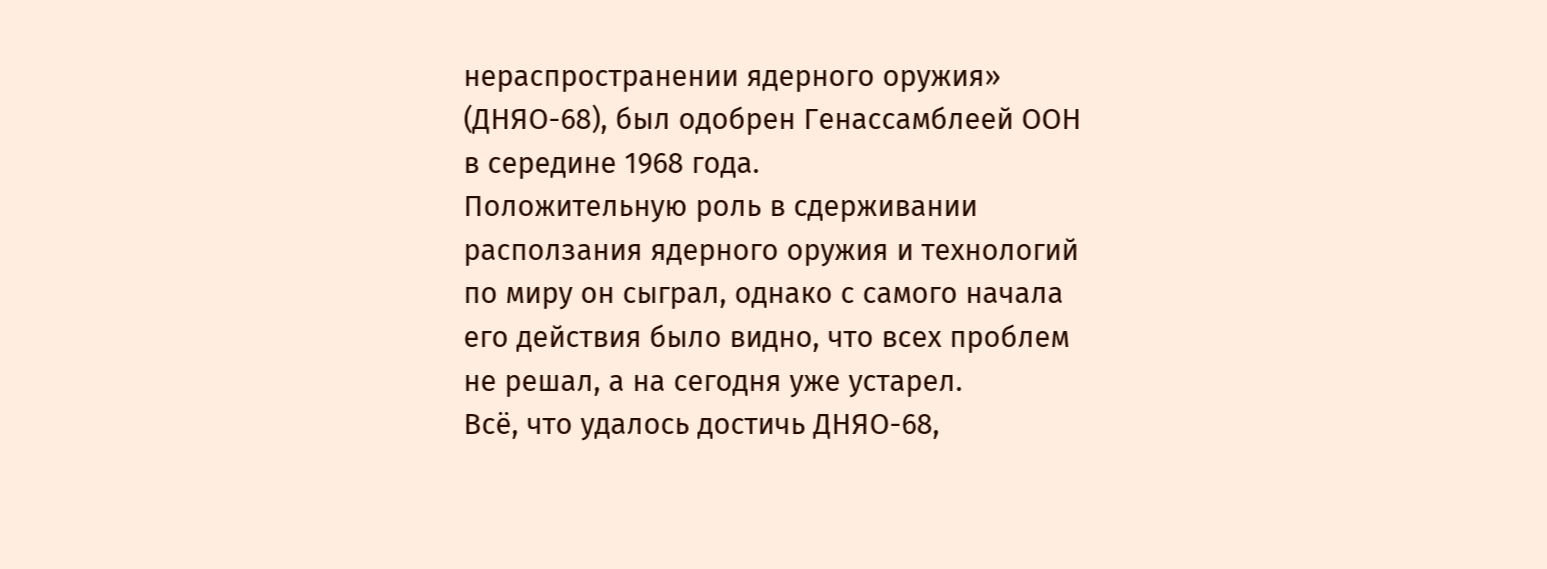нераспространении ядерного оружия» (ДНЯО-68), был одобрен Генассамблеей ООН в середине 1968 года.
Положительную роль в сдерживании расползания ядерного оружия и технологий по миру он сыграл, однако с самого начала его действия было видно, что всех проблем не решал, а на сегодня уже устарел.
Всё, что удалось достичь ДНЯО-68,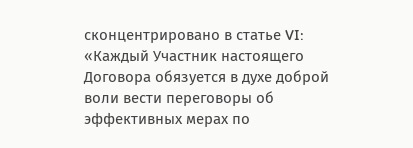сконцентрировано в статье VI: «Каждый Участник настоящего Договора обязуется в духе доброй воли вести переговоры об эффективных мерах по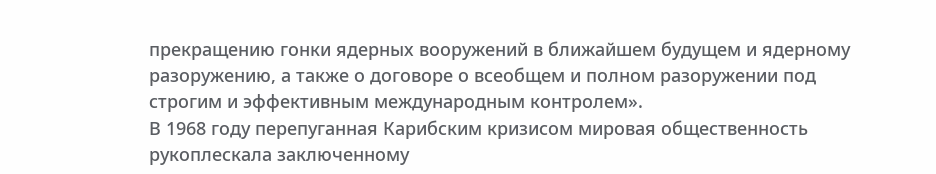прекращению гонки ядерных вооружений в ближайшем будущем и ядерному разоружению, а также о договоре о всеобщем и полном разоружении под строгим и эффективным международным контролем».
В 1968 году перепуганная Карибским кризисом мировая общественность рукоплескала заключенному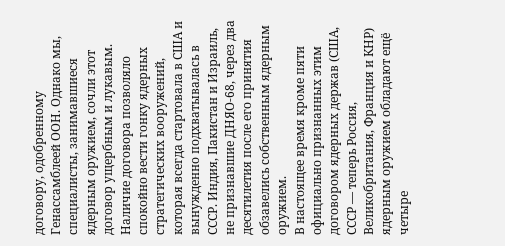договору, одобренному Генассамблеей ООН. Однако мы, специалисты, занимавшиеся ядерным оружием, сочли этот договор ущербным и лукавым.
Наличие договора позволяло спокойно вести гонку ядерных стратегических вооружений, которая всегда стартовала в США и вынужденно подхватывалась в СССР. Индия, Пакистан и Израиль, не признавшие ДНЯО-68, через два десятилетия после его принятия обзавелись собственным ядерным оружием.
В настоящее время кроме пяти официально признанных этим договором ядерных держав (США, СССР — теперь Россия, Великобритания, Франция и КНР) ядерным оружием обладают ещё четыре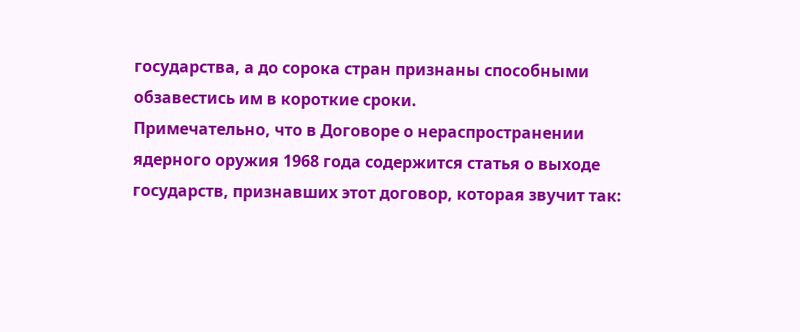государства, а до сорока стран признаны способными обзавестись им в короткие сроки.
Примечательно, что в Договоре о нераспространении ядерного оружия 1968 года содержится статья о выходе государств, признавших этот договор, которая звучит так: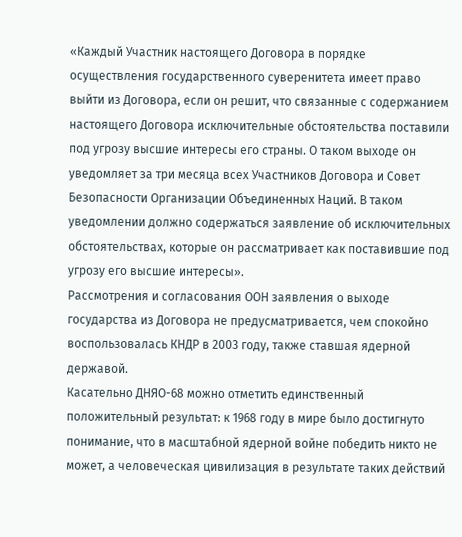«Каждый Участник настоящего Договора в порядке осуществления государственного суверенитета имеет право выйти из Договора, если он решит, что связанные с содержанием настоящего Договора исключительные обстоятельства поставили под угрозу высшие интересы его страны. О таком выходе он уведомляет за три месяца всех Участников Договора и Совет Безопасности Организации Объединенных Наций. В таком уведомлении должно содержаться заявление об исключительных обстоятельствах, которые он рассматривает как поставившие под угрозу его высшие интересы».
Рассмотрения и согласования ООН заявления о выходе государства из Договора не предусматривается, чем спокойно воспользовалась КНДР в 2003 году, также ставшая ядерной державой.
Касательно ДНЯО-68 можно отметить единственный положительный результат: к 1968 году в мире было достигнуто понимание, что в масштабной ядерной войне победить никто не может, а человеческая цивилизация в результате таких действий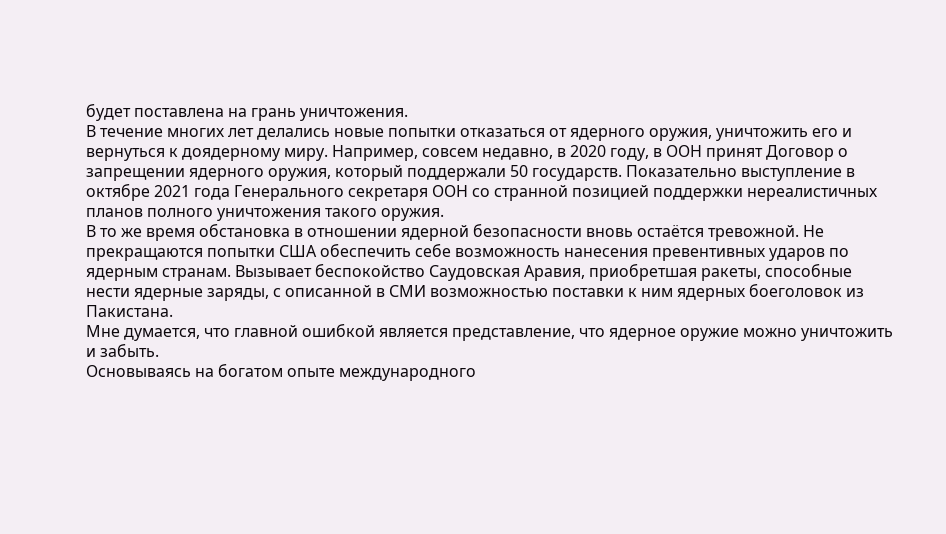будет поставлена на грань уничтожения.
В течение многих лет делались новые попытки отказаться от ядерного оружия, уничтожить его и вернуться к доядерному миру. Например, совсем недавно, в 2020 году, в ООН принят Договор о запрещении ядерного оружия, который поддержали 50 государств. Показательно выступление в октябре 2021 года Генерального секретаря ООН со странной позицией поддержки нереалистичных планов полного уничтожения такого оружия.
В то же время обстановка в отношении ядерной безопасности вновь остаётся тревожной. Не прекращаются попытки США обеспечить себе возможность нанесения превентивных ударов по ядерным странам. Вызывает беспокойство Саудовская Аравия, приобретшая ракеты, способные нести ядерные заряды, с описанной в СМИ возможностью поставки к ним ядерных боеголовок из Пакистана.
Мне думается, что главной ошибкой является представление, что ядерное оружие можно уничтожить и забыть.
Основываясь на богатом опыте международного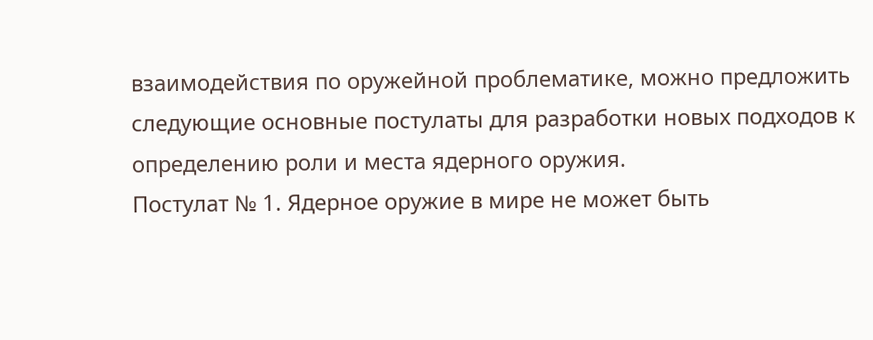взаимодействия по оружейной проблематике, можно предложить следующие основные постулаты для разработки новых подходов к определению роли и места ядерного оружия.
Постулат № 1. Ядерное оружие в мире не может быть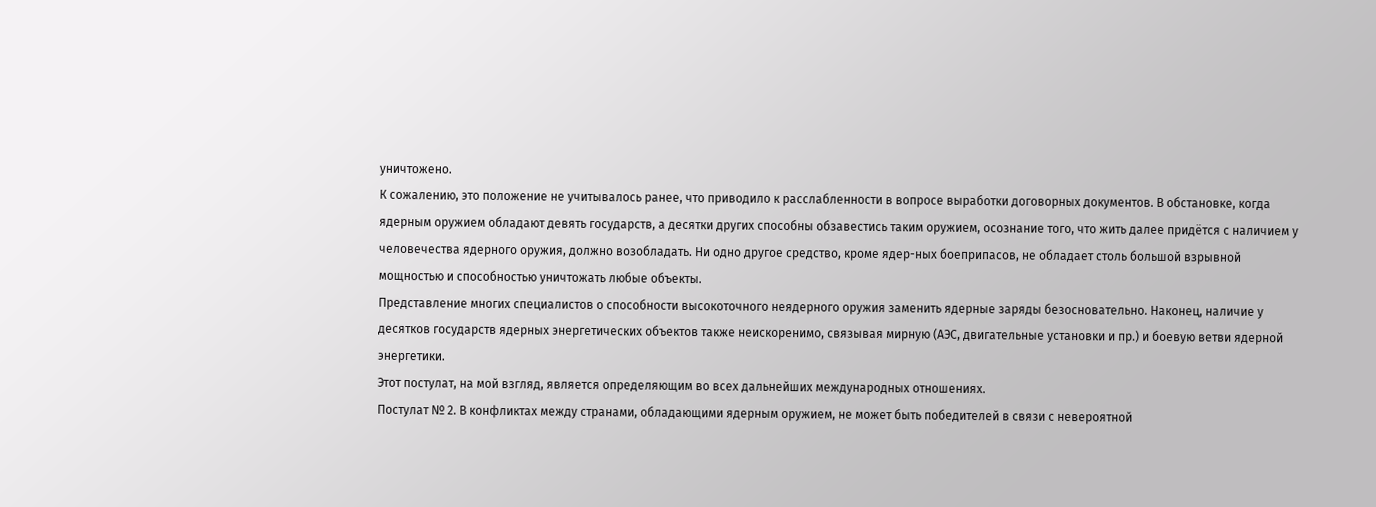уничтожено.
К сожалению, это положение не учитывалось ранее, что приводило к расслабленности в вопросе выработки договорных документов. В обстановке, когда ядерным оружием обладают девять государств, а десятки других способны обзавестись таким оружием, осознание того, что жить далее придётся с наличием у человечества ядерного оружия, должно возобладать. Ни одно другое средство, кроме ядер-ных боеприпасов, не обладает столь большой взрывной мощностью и способностью уничтожать любые объекты.
Представление многих специалистов о способности высокоточного неядерного оружия заменить ядерные заряды безосновательно. Наконец, наличие у десятков государств ядерных энергетических объектов также неискоренимо, связывая мирную (АЭС, двигательные установки и пр.) и боевую ветви ядерной энергетики.
Этот постулат, на мой взгляд, является определяющим во всех дальнейших международных отношениях.
Постулат № 2. В конфликтах между странами, обладающими ядерным оружием, не может быть победителей в связи с невероятной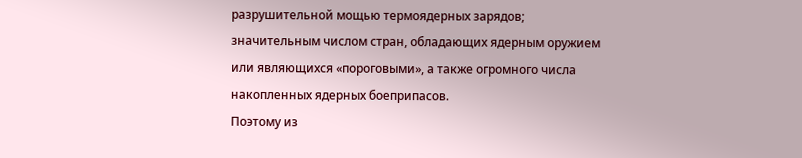разрушительной мощью термоядерных зарядов; значительным числом стран, обладающих ядерным оружием или являющихся «пороговыми», а также огромного числа накопленных ядерных боеприпасов.
Поэтому из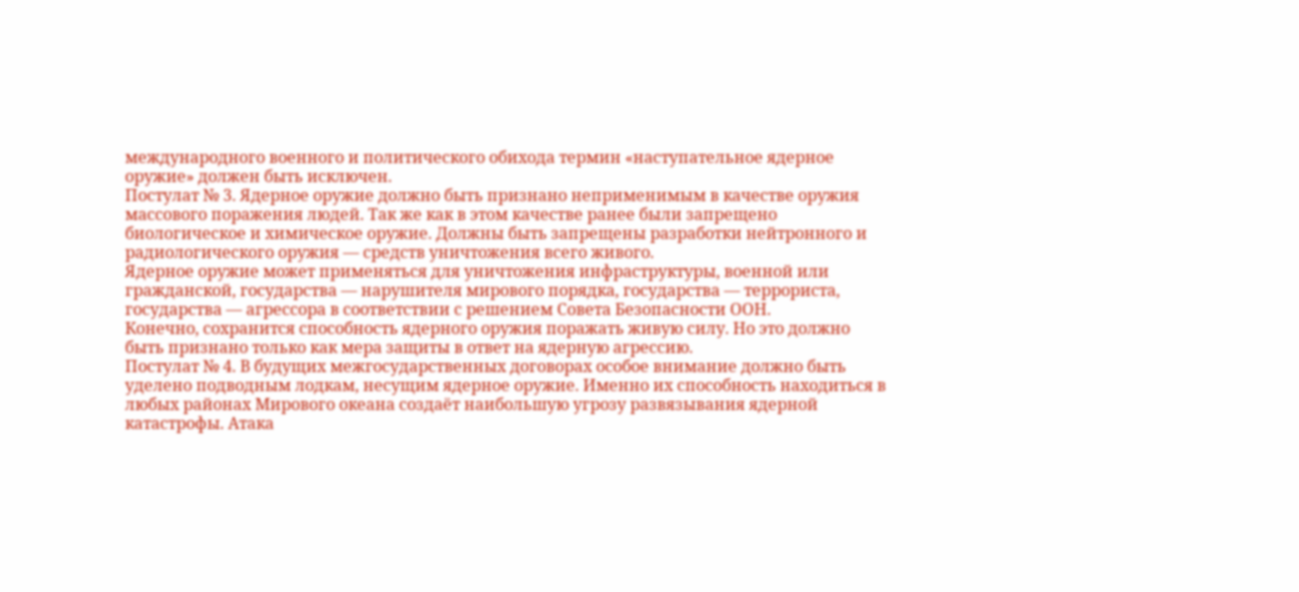международного военного и политического обихода термин «наступательное ядерное оружие» должен быть исключен.
Постулат № 3. Ядерное оружие должно быть признано неприменимым в качестве оружия массового поражения людей. Так же как в этом качестве ранее были запрещено биологическое и химическое оружие. Должны быть запрещены разработки нейтронного и радиологического оружия — средств уничтожения всего живого.
Ядерное оружие может применяться для уничтожения инфраструктуры, военной или гражданской, государства — нарушителя мирового порядка, государства — террориста, государства — агрессора в соответствии с решением Совета Безопасности ООН.
Конечно, сохранится способность ядерного оружия поражать живую силу. Но это должно быть признано только как мера защиты в ответ на ядерную агрессию.
Постулат № 4. В будущих межгосударственных договорах особое внимание должно быть уделено подводным лодкам, несущим ядерное оружие. Именно их способность находиться в любых районах Мирового океана создаёт наибольшую угрозу развязывания ядерной катастрофы. Атака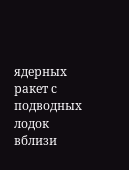ядерных ракет с подводных лодок вблизи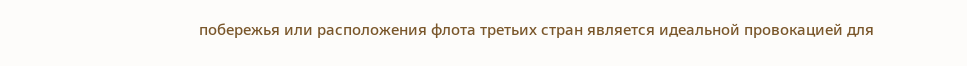побережья или расположения флота третьих стран является идеальной провокацией для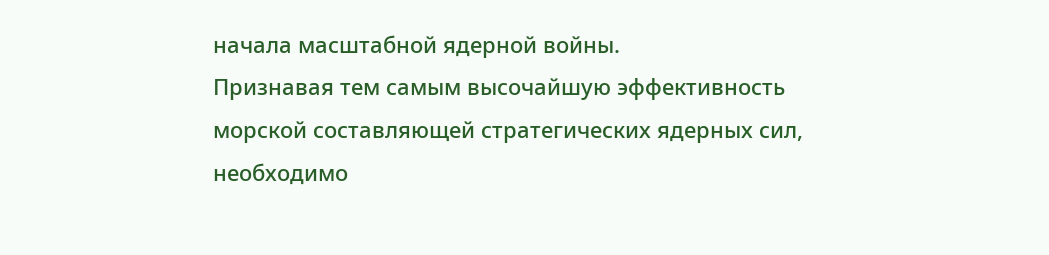начала масштабной ядерной войны.
Признавая тем самым высочайшую эффективность морской составляющей стратегических ядерных сил, необходимо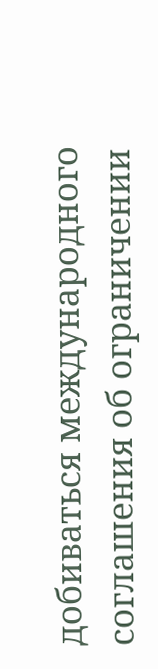добиваться международного соглашения об ограничении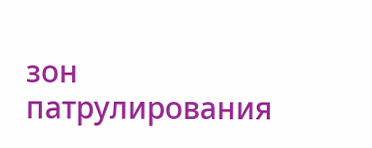зон патрулирования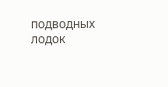подводных лодок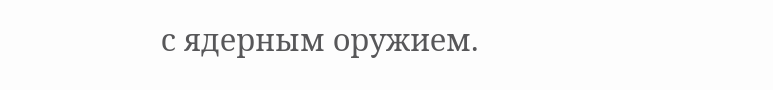с ядерным оружием.